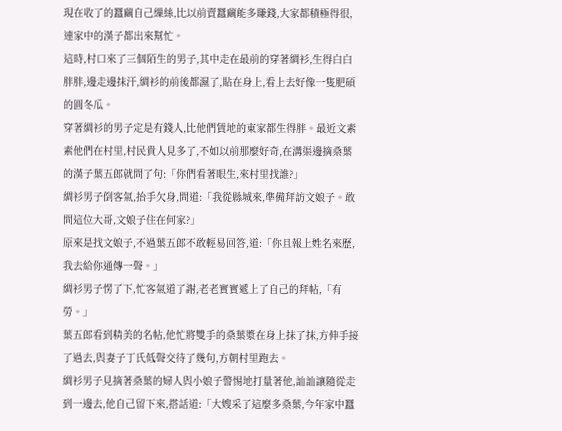現在收了的蠶繭自己繅絲,比以前賣蠶繭能多賺錢,大家都積極得很,連家中的漢子都出來幫忙。
這時,村口來了三個陌生的男子,其中走在最前的穿著綢衫,生得白白胖胖,邊走邊抹汗,綢衫的前後都濕了,貼在身上,看上去好像一隻肥碩的圓冬瓜。
穿著綢衫的男子定是有錢人,比他們賃地的東家都生得胖。最近文素素他們在村里,村民貴人見多了,不如以前那麼好奇,在溝渠邊摘桑葉的漢子葉五郎就問了句:「你們看著眼生,來村里找誰?」
綢衫男子倒客氣,抬手欠身,問道:「我從縣城來,準備拜訪文娘子。敢問這位大哥,文娘子住在何家?」
原來是找文娘子,不過葉五郎不敢輕易回答,道:「你且報上姓名來歷,我去給你通傳一聲。」
綢衫男子愣了下,忙客氣道了謝,老老實實遞上了自己的拜帖,「有勞。」
葉五郎看到精美的名帖,他忙將雙手的桑葉漿在身上抹了抹,方伸手接了過去,與妻子丁氏低聲交待了幾句,方朝村里跑去。
綢衫男子見摘著桑葉的婦人與小娘子警惕地打量著他,訕訕讓隨從走到一邊去,他自己留下來,搭話道:「大嫂采了這麼多桑葉,今年家中蠶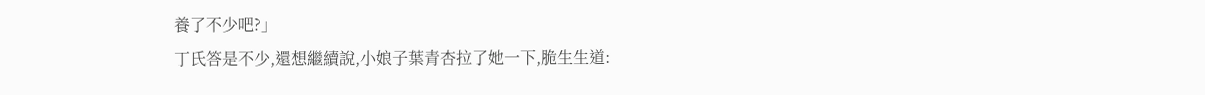養了不少吧?」
丁氏答是不少,還想繼續說,小娘子葉青杏拉了她一下,脆生生道: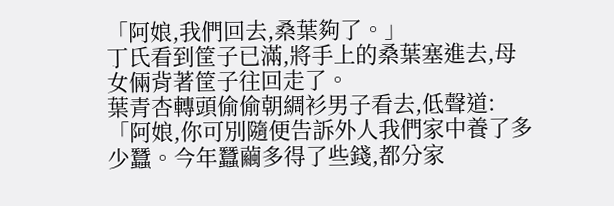「阿娘,我們回去,桑葉夠了。」
丁氏看到筐子已滿,將手上的桑葉塞進去,母女倆背著筐子往回走了。
葉青杏轉頭偷偷朝綢衫男子看去,低聲道:「阿娘,你可別隨便告訴外人我們家中養了多少蠶。今年蠶繭多得了些錢,都分家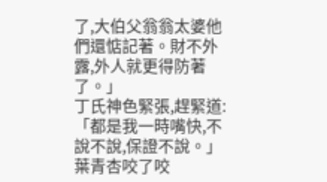了,大伯父翁翁太婆他們還惦記著。財不外露,外人就更得防著了。」
丁氏神色緊張,趕緊道:「都是我一時嘴快,不說不說,保證不說。」
葉青杏咬了咬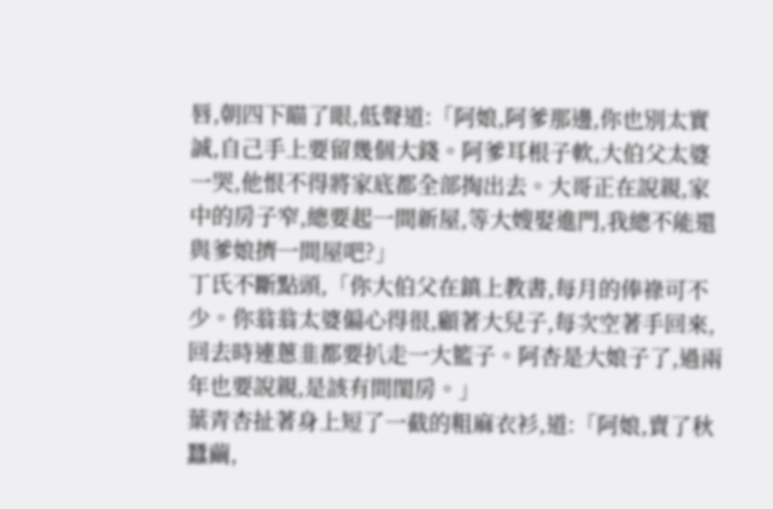唇,朝四下瞄了眼,低聲道:「阿娘,阿爹那邊,你也別太實誠,自己手上要留幾個大錢。阿爹耳根子軟,大伯父太婆一哭,他恨不得將家底都全部掏出去。大哥正在說親,家中的房子窄,總要起一間新屋,等大嫂娶進門,我總不能還與爹娘擠一間屋吧?」
丁氏不斷點頭,「你大伯父在鎮上教書,每月的俸祿可不少。你翁翁太婆偏心得很,顧著大兒子,每次空著手回來,回去時連蔥韭都要扒走一大籃子。阿杏是大娘子了,過兩年也要說親,是該有間閨房。」
葉青杏扯著身上短了一截的粗麻衣衫,道:「阿娘,賣了秋蠶繭,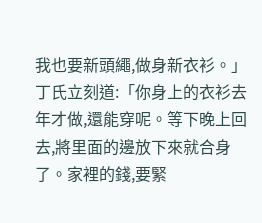我也要新頭繩,做身新衣衫。」
丁氏立刻道:「你身上的衣衫去年才做,還能穿呢。等下晚上回去,將里面的邊放下來就合身了。家裡的錢,要緊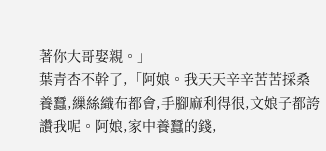著你大哥娶親。」
葉青杏不幹了,「阿娘。我天天辛辛苦苦採桑養蠶,繅絲織布都會,手腳麻利得很,文娘子都誇讚我呢。阿娘,家中養蠶的錢,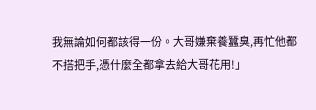我無論如何都該得一份。大哥嫌棄養蠶臭,再忙他都不搭把手,憑什麼全都拿去給大哥花用!」